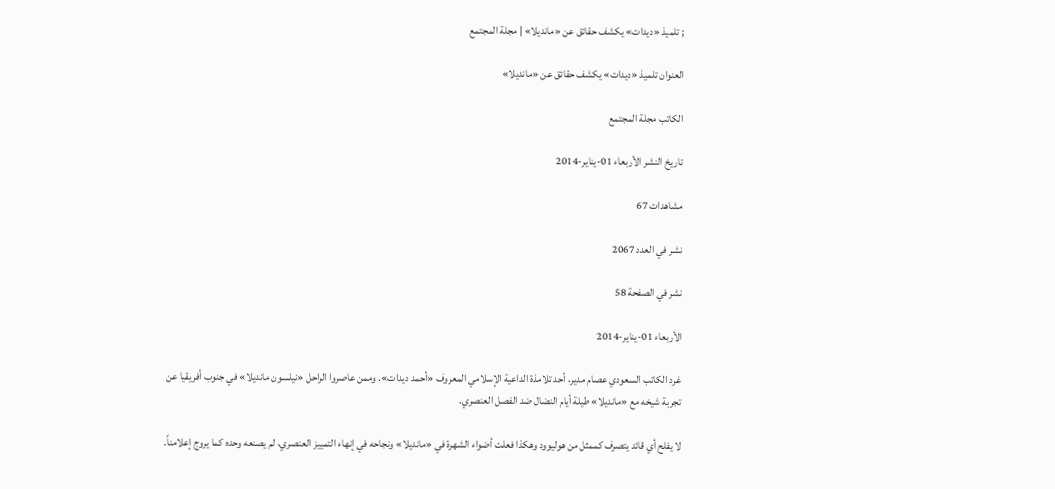; تلميذ «ديدات» يكشف حقائق عن «مانديلا» | مجلة المجتمع

العنوان تلميذ «ديدات» يكشف حقائق عن «مانديلا»

الكاتب مجلة المجتمع

تاريخ النشر الأربعاء 01-يناير-2014

مشاهدات 67

نشر في العدد 2067

نشر في الصفحة 58

الأربعاء 01-يناير-2014

غرد الكاتب السعودي عصام مدير، أحد تلامذة الداعية الإسلامي المعروف «أحمد ديدات». وممن عاصروا الراحل «نيلسون مانديلا» في جنوب أفريقيا عن تجربة شيخه مع «مانديلا» طيلة أيام النضال ضد الفصل العنصري.

لا يفلح أي قائد يتصرف كممثل من هوليوود وهكذا فعلت أضواء الشهرة في «مانديلا» ونجاحه في إنهاء التمييز العنصري، لم يصنعه وحده كما يروج إعلامناً.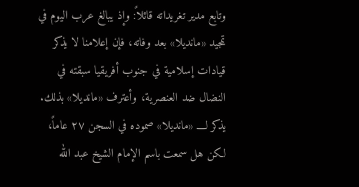وتابع مدير تغريداته قائلاً: وإذ يبالغ عرب اليوم في تمجيد «مانديلا» بعد وفاته، فإن إعلامنا لا يذكر قيادات إسلامية في جنوب أفريقيا سبقته في النضال ضد العنصرية، وأعترف «مانديلا» بذلك. يذكر لــــ «مانديلا» صموده في السجن ٢٧ عاماً، لكن هل سمعت باسم الإمام الشيخ عبد الله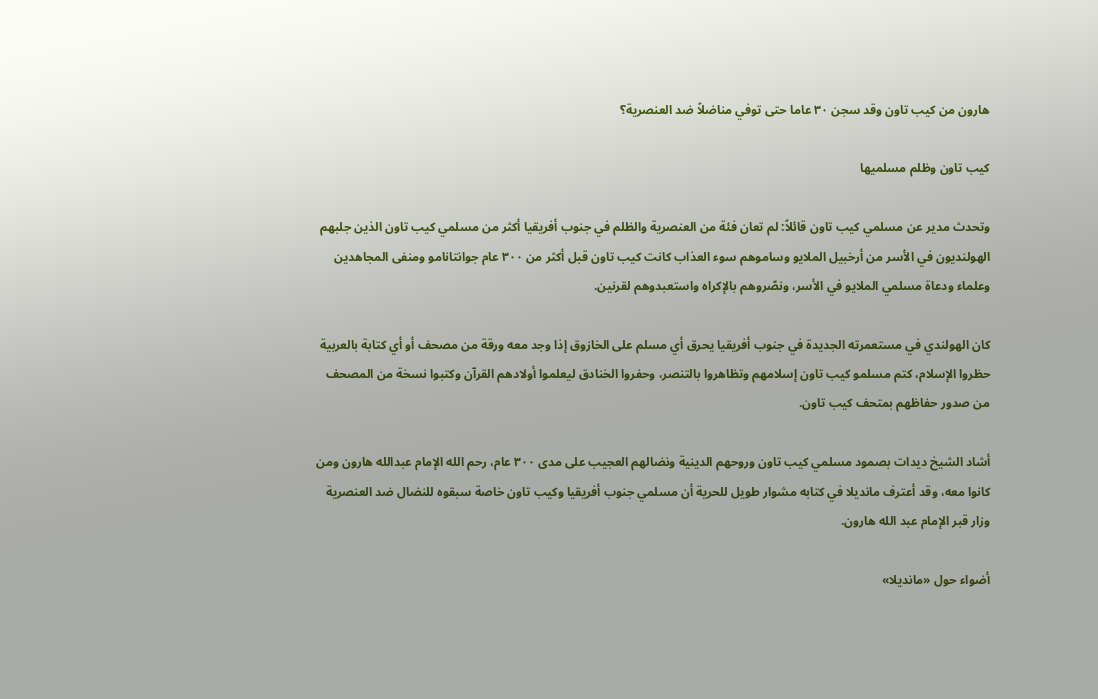هارون من كيب تاون وقد سجن ٣٠ عاما حتى توفي مناضلاً ضد العنصرية؟

كيب تاون وظلم مسلميها

وتحدث مدير عن مسلمي كيب تاون قائلاً: لم تعان فئة من العنصرية والظلم في جنوب أفريقيا أكثر من مسلمي كيب تاون الذين جلبهم الهولنديون في الأسر من أرخبيل الملايو وساموهم سوء العذاب كانت كيب تاون قبل أكثر من ٣٠٠ عام جوانتانامو ومنفى المجاهدين وعلماء ودعاة مسلمي الملايو في الأسر، ونصّروهم بالإكراه واستعبدوهم لقرنين.

كان الهولندي في مستعمرته الجديدة في جنوب أفريقيا يحرق أي مسلم على الخازوق إذا وجد معه ورقة من مصحف أو أي كتابة بالعربية حظروا الإسلام، كتم مسلمو كيب تاون إسلامهم وتظاهروا بالتنصر، وحفروا الخنادق ليعلموا أولادهم القرآن وكتبوا نسخة من المصحف من صدور حفاظهم بمتحف كيب تاون.

أشاد الشيخ ديدات بصمود مسلمي كيب تاون وروحهم الدينية ونضالهم العجيب على مدى ٣٠٠ عام، رحم الله الإمام عبدالله هارون ومن كانوا معه، وقد أعترف مانديلا في كتابه مشوار طويل للحرية أن مسلمي جنوب أفريقيا وكيب تاون خاصة سبقوه للنضال ضد العنصرية وزار قبر الإمام عبد الله هارون.

أضواء حول «مانديلا»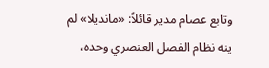وتابع عصام مدير قائلاً: «مانديلا» لم ينه نظام الفصل العنصري وحده،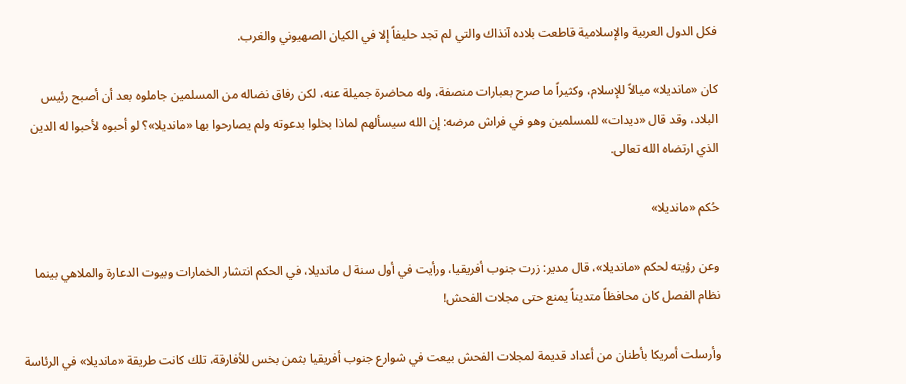فكل الدول العربية والإسلامية قاطعت بلاده آنذاك والتي لم تجد حليفاً إلا في الكيان الصهيوني والغرب.

كان «مانديلا» ميالاً للإسلام، وكثيراً ما صرح بعبارات منصفة، وله محاضرة جميلة عنه، لكن رفاق نضاله من المسلمين جاملوه بعد أن أصبح رئيس البلاد، وقد قال «ديدات» للمسلمين وهو في فراش مرضه: إن الله سيسألهم لماذا بخلوا بدعوته ولم يصارحوا بها «مانديلا»؟ لو أحبوه لأحبوا له الدين الذي ارتضاه الله تعالى.

حُكم «مانديلا»

وعن رؤيته لحكم «مانديلا»، قال مدير: زرت جنوب أفريقيا، ورأيت في أول سنة ل مانديلا، في الحكم انتشار الخمارات وبيوت الدعارة والملاهي بينما نظام الفصل كان محافظاً متديناً يمنع حتى مجلات الفحش!

وأرسلت أمريكا بأطنان من أعداد قديمة لمجلات الفحش بيعت في شوارع جنوب أفريقيا بثمن بخس للأفارقة، تلك كانت طريقة «مانديلا» في الرئاسة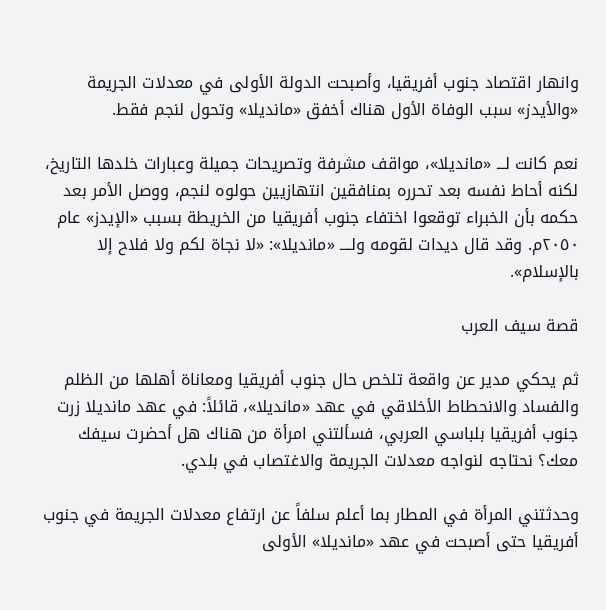وانهار اقتصاد جنوب أفريقيا، وأصبحت الدولة الأولى في معدلات الجريمة «والأيدز» سبب الوفاة الأول هناك أخفق «مانديلا» وتحول لنجم فقط.

نعم كانت لـــ «مانديلا»، مواقف مشرفة وتصريحات جميلة وعبارات خلدها التاريخ، لكنه أحاط نفسه بعد تحرره بمنافقين انتهازيين حولوه لنجم، ووصل الأمر بعد حكمه بأن الخبراء توقعوا اختفاء جنوب أفريقيا من الخريطة بسبب «الإيدز» عام ٢٠٥٠م. وقد قال ديدات لقومه ولــــ «مانديلا»: «لا نجاة لكم ولا فلاح إلا بالإسلام».

قصة سيف العرب

ثم يحكي مدير عن واقعة تلخص حال جنوب أفريقيا ومعاناة أهلها من الظلم والفساد والانحطاط الأخلاقي في عهد «مانديلا»، قائلاً: في عهد مانديلا زرت جنوب أفريقيا بلباسي العربي، فسألتني امرأة من هناك هل أحضرت سيفك معك؟ نحتاجه لنواجه معدلات الجريمة والاغتصاب في بلدي.

وحدثتني المرأة في المطار بما أعلم سلفاً عن ارتفاع معدلات الجريمة في جنوب أفريقيا حتى أصبحت في عهد «مانديلا» الأولى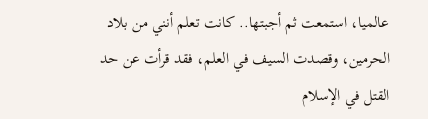عالميا، استمعت ثم أجبتها.. كانت تعلم أنني من بلاد الحرمين، وقصدت السيف في العلم، فقد قرأت عن حد القتل في الإسلام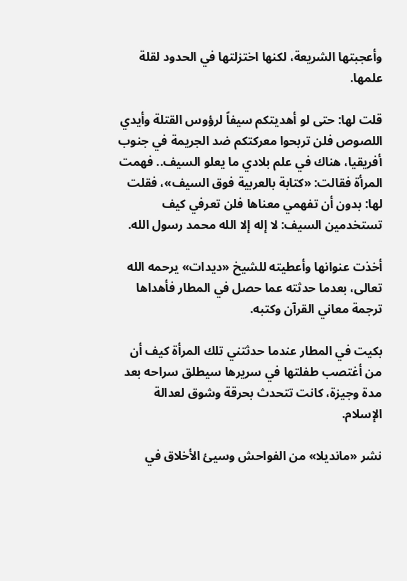وأعجبتها الشريعة، لكنها اختزلتها في الحدود لقلة علمها.

قلت لها: حتى لو أهديتكم سيفاً لرؤوس القتلة وأيدي اللصوص فلن تربحوا معركتكم ضد الجريمة في جنوب أفريقيا، هناك في علم بلادي ما يعلو السيف.. فهمت المرأة فقالت: «كتابة بالعربية فوق السيف»، فقلت لها: بدون أن تفهمي معناها فلن تعرفي كيف تستخدمين السيف: لا إله إلا الله محمد رسول الله.

أخذت عنوانها وأعطيته للشيخ «ديدات» يرحمه الله تعالى، بعدما حدثته عما حصل في المطار فأهداها ترجمة معاني القرآن وكتبه.

بكيت في المطار عندما حدثتني تلك المرأة كيف أن من أغتصب طفلتها في سريرها سيطلق سراحه بعد مدة وجيزة، كانت تتحدث بحرقة وشوق لعدالة الإسلام.

نشر «مانديلا» من الفواحش وسيئ الأخلاق في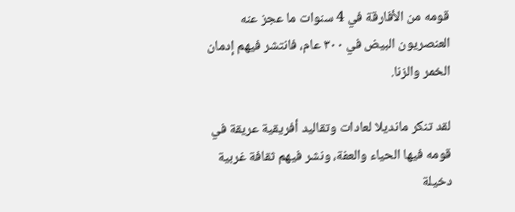قومه من الأفارقة في 4 سنوات ما عجز عنه العنصريون البيض في ۳۰۰ عام، فانتشر فيهم إدمان الخمر والزنا.

لقد تنكر مانديلا لعادات وتقاليد أفريقية عريقة في قومه فيها الحياء والعفة، ونشر فيهم ثقافة غربية دخيلة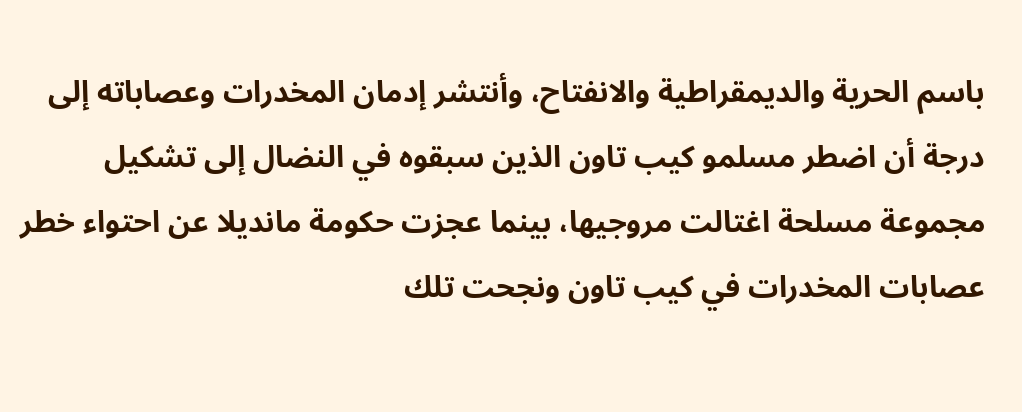باسم الحرية والديمقراطية والانفتاح، وأنتشر إدمان المخدرات وعصاباته إلى درجة أن اضطر مسلمو كيب تاون الذين سبقوه في النضال إلى تشكيل مجموعة مسلحة اغتالت مروجيها، بينما عجزت حكومة مانديلا عن احتواء خطر عصابات المخدرات في كيب تاون ونجحت تلك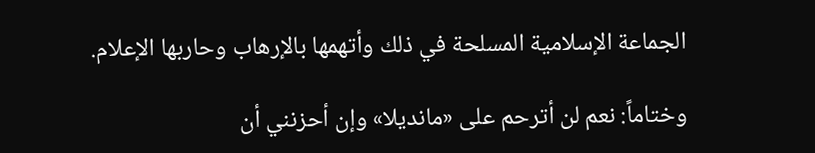الجماعة الإسلامية المسلحة في ذلك وأتهمها بالإرهاب وحاربها الإعلام.

وختاماً: نعم لن أترحم على «مانديلا» وإن أحزنني أن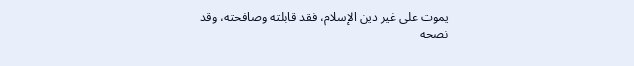يموت على غير دين الإسلام، فقد قابلته وصافحته، وقد نصحه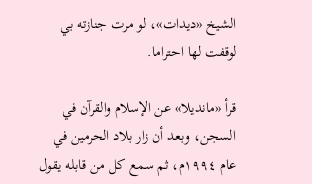الشيخ «ديدات»، لو مرت جنازته بي لوقفت لها احتراما.

قرأ «مانديلا» عن الإسلام والقرآن في السجن، وبعد أن زار بلاد الحرمين في عام ١٩٩٤م، ثم سمع كل من قابله يقول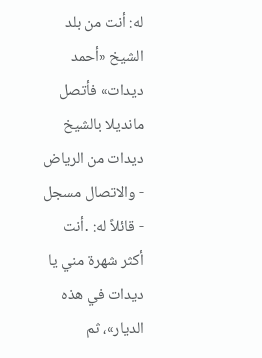له: أنت من بلد الشيخ «أحمد ديدات» فأتصل مانديلا بالشيخ ديدات من الرياض - والاتصال مسجل - قائلاً له: ․أنت أكثر شهرة مني يا ديدات في هذه الديار»، ثم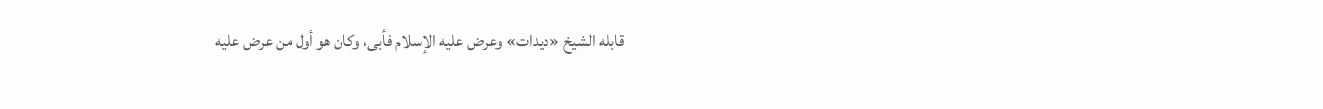قابله الشيخ «ديدات» وعرض عليه الإسلام فأبى، وكان هو أول من عرض عليه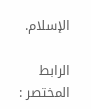الإسلام.

الرابط المختصر :